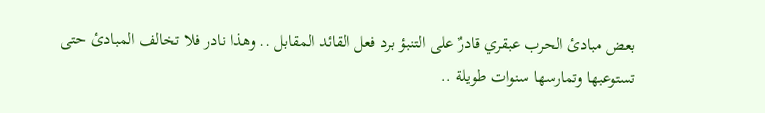بعض مبادئ الحرب عبقري قادرٌ على التنبؤ برد فعل القائد المقابل .. وهذا نادر فلا تخالف المبادئ حتى تستوعبها وتمارسها سنوات طويلة ..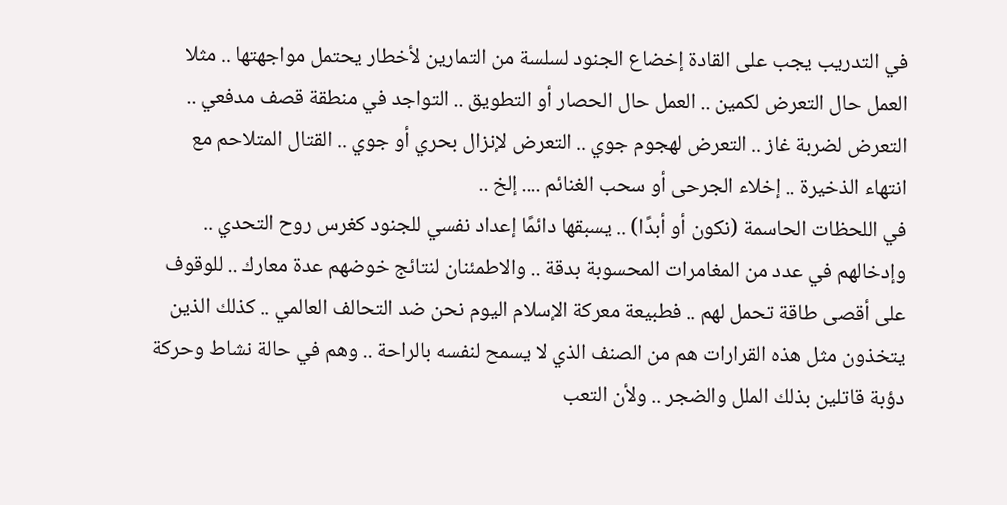في التدريب يجب على القادة إخضاع الجنود لسلسة من التمارين لأخطار يحتمل مواجهتها .. مثلا العمل حال التعرض لكمين .. العمل حال الحصار أو التطويق .. التواجد في منطقة قصف مدفعي .. التعرض لضربة غاز .. التعرض لهجوم جوي .. التعرض لإنزال بحري أو جوي .. القتال المتلاحم مع انتهاء الذخيرة .. إخلاء الجرحى أو سحب الغنائم .... إلخ ..
في اللحظات الحاسمة (نكون أو أبدًا) .. يسبقها دائمًا إعداد نفسي للجنود كغرس روح التحدي .. وإدخالهم في عدد من المغامرات المحسوبة بدقة .. والاطمئنان لنتائج خوضهم عدة معارك .. للوقوف على أقصى طاقة تحمل لهم .. فطبيعة معركة الإسلام اليوم نحن ضد التحالف العالمي .. كذلك الذين يتخذون مثل هذه القرارات هم من الصنف الذي لا يسمح لنفسه بالراحة .. وهم في حالة نشاط وحركة دؤبة قاتلين بذلك الملل والضجر .. ولأن التعب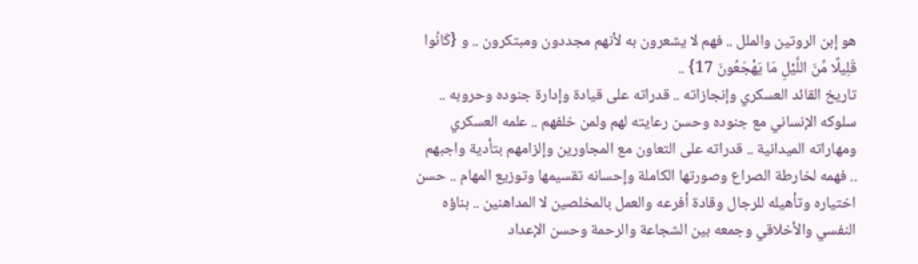هو إبن الروتين والملل .. فهم لا يشعرون به لأنهم مجددون ومبتكرون .. و {كَانُوا قَلِيلًا مِّنَ اللَّيْلِ مَا يَهْجَعُونَ 17} ..
تاريخ القائد العسكري وإنجازاته .. قدراته على قيادة وإدارة جنوده وحروبه .. سلوكه الإنساني مع جنوده وحسن رعايته لهم ولمن خلفهم .. علمه العسكري ومهاراته الميدانية .. قدراته على التعاون مع المجاورين وإلزامهم بتأدية واجبهم .. فهمه لخارطة الصراع وصورتها الكاملة وإحسانه تقسيمها وتوزيع المهام .. حسن اختياره وتأهيله للرجال وقادة أفرعه والعمل بالمخلصين لا المداهنين .. بناؤه النفسي والأخلاقي وجمعه بين الشجاعة والرحمة وحسن الإعداد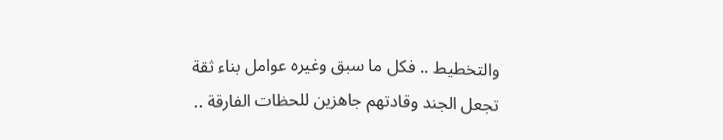والتخطيط .. فكل ما سبق وغيره عوامل بناء ثقة تجعل الجند وقادتهم جاهزين للحظات الفارقة ..